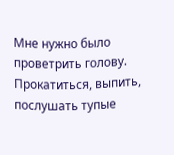Мне нужно было проветрить голову. Прокатиться, выпить, послушать тупые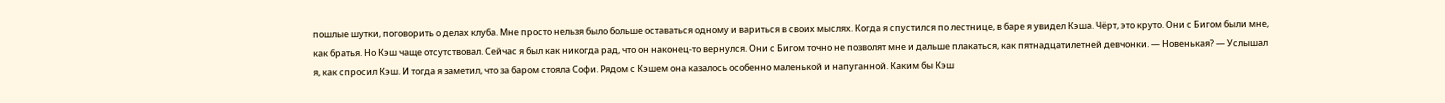пошлые шутки, поговорить о делах клуба. Мне просто нельзя было больше оставаться одному и вариться в своих мыслях. Когда я спустился по лестнице, в баре я увидел Кэша. Чёрт, это круто. Они с Бигом были мне, как братья. Но Кэш чаще отсутствовал. Сейчас я был как никогда рад, что он наконец-то вернулся. Они с Бигом точно не позволят мне и дальше плакаться, как пятнадцатилетней девчонки. — Новенькая? — Услышал я, как спросил Кэш. И тогда я заметил, что за баром стояла Софи. Рядом с Кэшем она казалось особенно маленькой и напуганной. Каким бы Кэш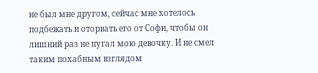не был мне другом, сейчас мне хотелось подбежать и оторвать его от Софи, чтобы он лишний раз не пугал мою девочку. И не смел таким похабным взглядом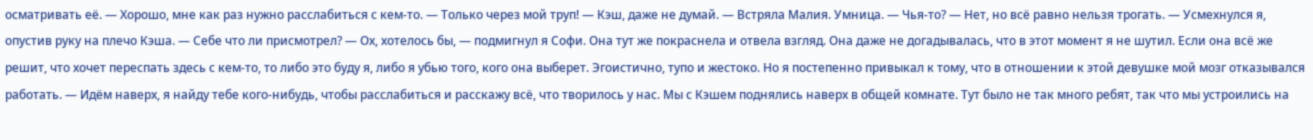осматривать её. — Хорошо, мне как раз нужно расслабиться с кем-то. — Только через мой труп! — Кэш, даже не думай. — Встряла Малия. Умница. — Чья-то? — Нет, но всё равно нельзя трогать. — Усмехнулся я, опустив руку на плечо Кэша. — Себе что ли присмотрел? — Ох, хотелось бы, — подмигнул я Софи. Она тут же покраснела и отвела взгляд. Она даже не догадывалась, что в этот момент я не шутил. Если она всё же решит, что хочет переспать здесь с кем-то, то либо это буду я, либо я убью того, кого она выберет. Эгоистично, тупо и жестоко. Но я постепенно привыкал к тому, что в отношении к этой девушке мой мозг отказывался работать. — Идём наверх, я найду тебе кого-нибудь, чтобы расслабиться и расскажу всё, что творилось у нас. Мы с Кэшем поднялись наверх в общей комнате. Тут было не так много ребят, так что мы устроились на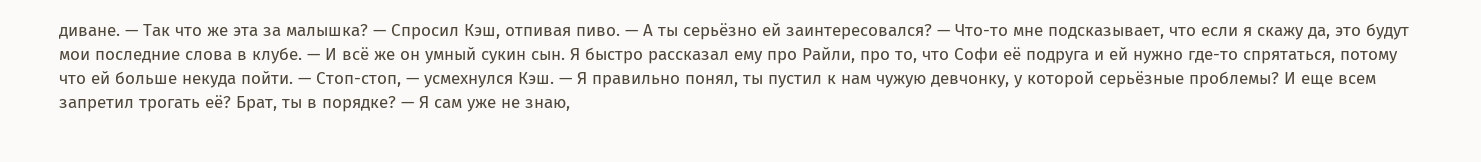диване. — Так что же эта за малышка? — Спросил Кэш, отпивая пиво. — А ты серьёзно ей заинтересовался? — Что-то мне подсказывает, что если я скажу да, это будут мои последние слова в клубе. — И всё же он умный сукин сын. Я быстро рассказал ему про Райли, про то, что Софи её подруга и ей нужно где-то спрятаться, потому что ей больше некуда пойти. — Стоп-стоп, — усмехнулся Кэш. — Я правильно понял, ты пустил к нам чужую девчонку, у которой серьёзные проблемы? И еще всем запретил трогать её? Брат, ты в порядке? — Я сам уже не знаю,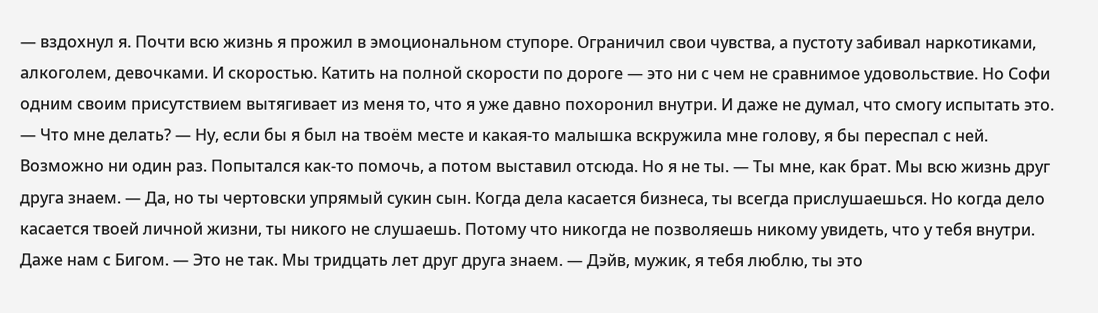— вздохнул я. Почти всю жизнь я прожил в эмоциональном ступоре. Ограничил свои чувства, а пустоту забивал наркотиками, алкоголем, девочками. И скоростью. Катить на полной скорости по дороге — это ни с чем не сравнимое удовольствие. Но Софи одним своим присутствием вытягивает из меня то, что я уже давно похоронил внутри. И даже не думал, что смогу испытать это. — Что мне делать? — Ну, если бы я был на твоём месте и какая-то малышка вскружила мне голову, я бы переспал с ней. Возможно ни один раз. Попытался как-то помочь, а потом выставил отсюда. Но я не ты. — Ты мне, как брат. Мы всю жизнь друг друга знаем. — Да, но ты чертовски упрямый сукин сын. Когда дела касается бизнеса, ты всегда прислушаешься. Но когда дело касается твоей личной жизни, ты никого не слушаешь. Потому что никогда не позволяешь никому увидеть, что у тебя внутри. Даже нам с Бигом. — Это не так. Мы тридцать лет друг друга знаем. — Дэйв, мужик, я тебя люблю, ты это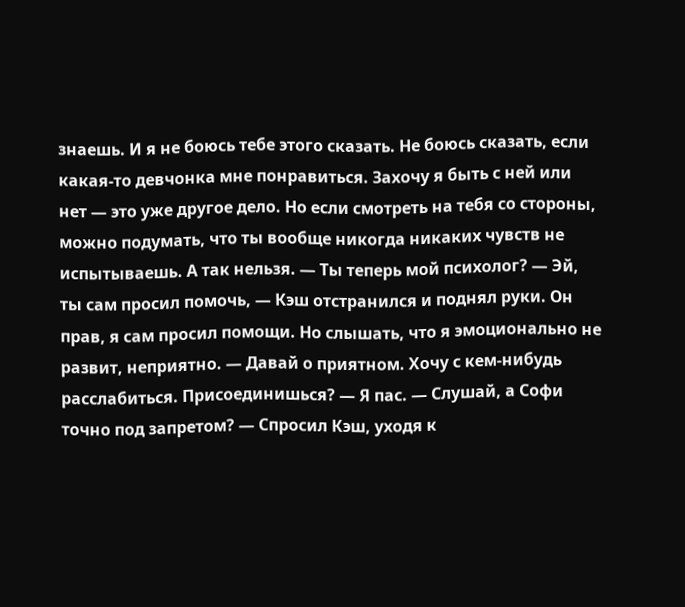знаешь. И я не боюсь тебе этого сказать. Не боюсь сказать, если какая-то девчонка мне понравиться. Захочу я быть с ней или нет — это уже другое дело. Но если смотреть на тебя со стороны, можно подумать, что ты вообще никогда никаких чувств не испытываешь. А так нельзя. — Ты теперь мой психолог? — Эй, ты сам просил помочь, — Кэш отстранился и поднял руки. Он прав, я сам просил помощи. Но слышать, что я эмоционально не развит, неприятно. — Давай о приятном. Хочу с кем-нибудь расслабиться. Присоединишься? — Я пас. — Слушай, а Софи точно под запретом? — Спросил Кэш, уходя к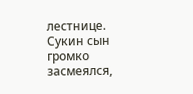лестнице. Сукин сын громко засмеялся,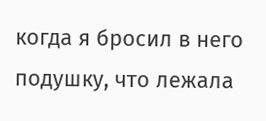когда я бросил в него подушку, что лежала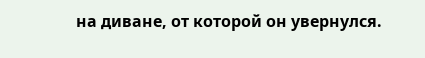на диване, от которой он увернулся.